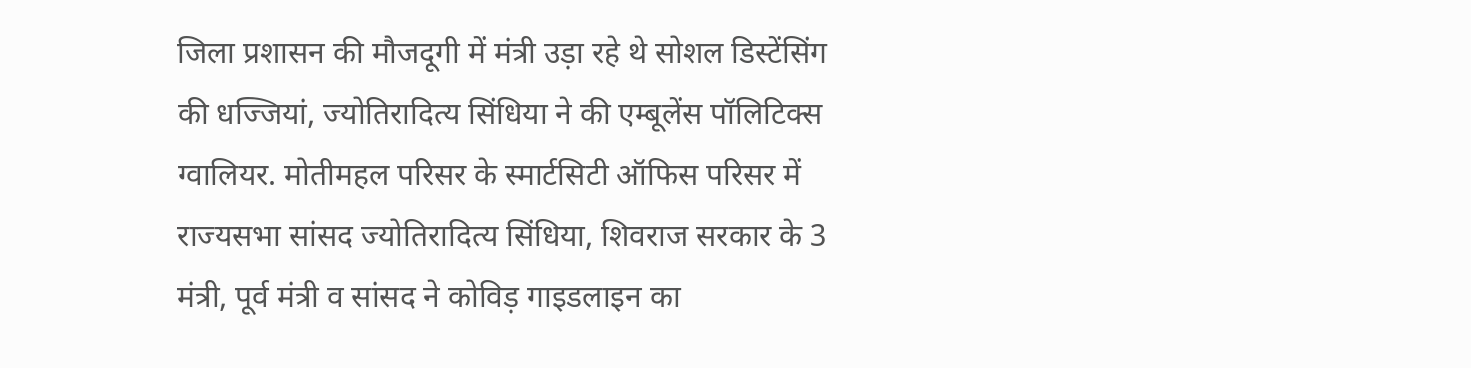जिला प्रशासन की मौजदूगी में मंत्री उड़ा रहे थे सोशल डिस्टेंसिंग की धज्जियां, ज्योतिरादित्य सिंधिया ने की एम्बूलेंस पॉलिटिक्स
ग्वालियर. मोतीमहल परिसर के स्मार्टसिटी ऑफिस परिसर में राज्यसभा सांसद ज्योतिरादित्य सिंधिया, शिवराज सरकार के 3 मंत्री, पूर्व मंत्री व सांसद ने कोविड़ गाइडलाइन का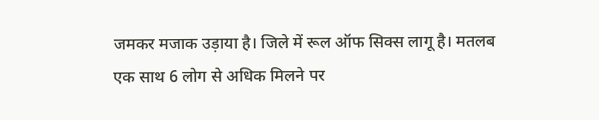जमकर मजाक उड़ाया है। जिले में रूल ऑफ सिक्स लागू है। मतलब एक साथ 6 लोग से अधिक मिलने पर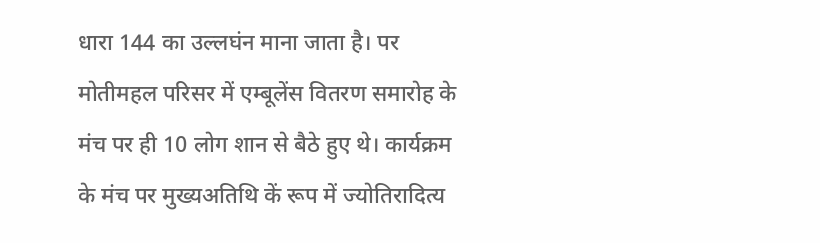धारा 144 का उल्लघंन माना जाता है। पर मोतीमहल परिसर में एम्बूलेंस वितरण समारोह के मंच पर ही 10 लोग शान से बैठे हुए थे। कार्यक्रम के मंच पर मुख्यअतिथि कें रूप में ज्योतिरादित्य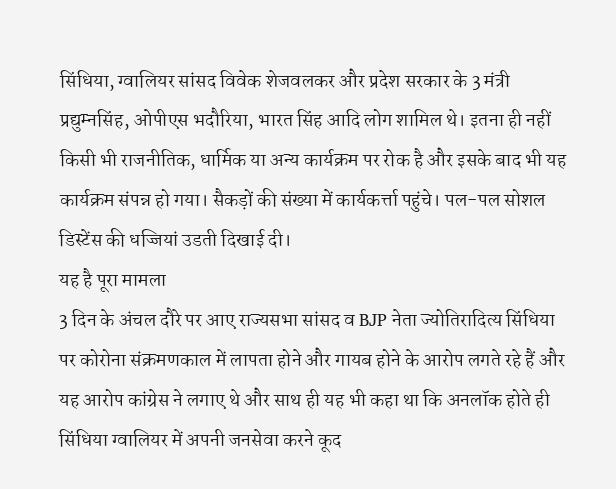सिंधिया, ग्वालियर सांसद विवेक शेजवलकर और प्रदेश सरकार के 3 मंत्री प्रद्युम्नसिंह, ओपीएस भदौरिया, भारत सिंह आदि लोग शामिल थे। इतना ही नहीं किसी भी राजनीतिक, धार्मिक या अन्य कार्यक्रम पर रोक है और इसके बाद भी यह कार्यक्रम संपन्न हो गया। सैकड़ों की संख्या में कार्यकर्त्ता पहुंचे। पल-पल सोशल डिस्टेंस की धज्जियां उडती दिखाई दी।
यह है पूरा मामला
3 दिन के अंचल दौरे पर आए राज्यसभा सांसद व BJP नेता ज्योतिरादित्य सिंधिया पर कोरोना संक्रमणकाल में लापता होने और गायब होने के आरोप लगते रहे हैं और यह आरोप कांग्रेस ने लगाए थे और साथ ही यह भी कहा था कि अनलॉक होते ही सिंधिया ग्वालियर में अपनी जनसेवा करने कूद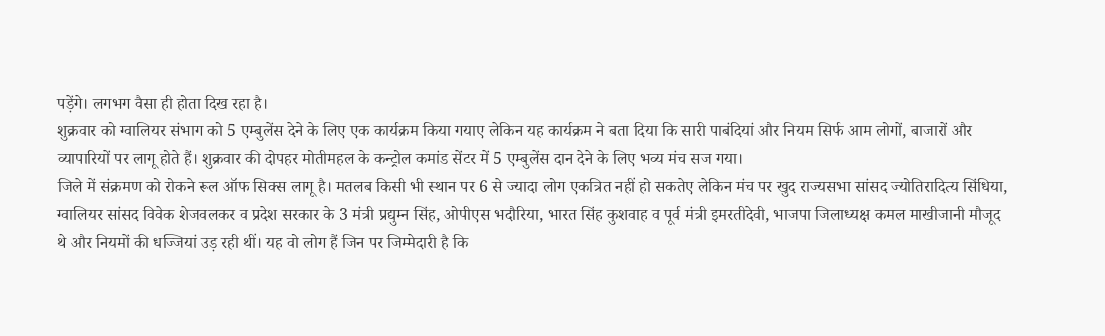पड़ेंगे। लगभग वैसा ही होता दिख रहा है।
शुक्रवार को ग्वालियर संभाग को 5 एम्बुलेंस देने के लिए एक कार्यक्रम किया गयाए लेकिन यह कार्यक्रम ने बता दिया कि सारी पाबंदियां और नियम सिर्फ आम लोगों, बाजारों और व्यापारियों पर लागू होते हैं। शुक्रवार की दोपहर मोतीमहल के कन्ट्रोल कमांड सेंटर में 5 एम्बुलेंस दान देने के लिए भव्य मंच सज गया।
जिले में संक्रमण को रोकने रूल ऑफ सिक्स लागू है। मतलब किसी भी स्थान पर 6 से ज्यादा लोग एकत्रित नहीं हो सकतेए लेकिन मंच पर खुद राज्यसभा सांसद ज्योतिरादित्य सिंधिया, ग्वालियर सांसद विवेक शेजवलकर व प्रदेश सरकार के 3 मंत्री प्रद्युम्न सिंह, ओपीएस भदौरिया, भारत सिंह कुशवाह व पूर्व मंत्री इमरतीदेवी, भाजपा जिलाध्यक्ष कमल माखीजानी मौजूद थे और नियमों की धज्जियां उड़ रही थीं। यह वो लोग हैं जिन पर जिम्मेदारी है कि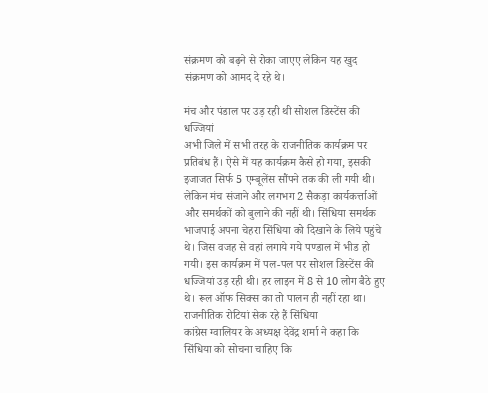संक्रमण को बढ़ने से रोका जाएए लेकिन यह खुद संक्रमण को आमद दे रहे थे।

मंच और पंडाल पर उड़ रही थी सोशल डिस्टेंस की धज्जियां
अभी जिले में सभी तरह के राजनीतिक कार्यक्रम पर प्रतिबंध हैं। ऐसे में यह कार्यक्रम कैसे हो गया, इसकी इजाजत सिर्फ 5 एम्बूलेंस सौंपने तक की ली गयी थी। लेकिन मंच संजाने और लगभग 2 सैकड़ा कार्यकर्त्ताओं और समर्थकों को बुलाने की नहीं थी। सिंधिया समर्थक भाजपाई अपना चेहरा सिंधिया को दिखाने के लिये पहुंचे थे। जिस वजह से वहां लगाये गये पण्डाल में भीड हो गयी। इस कार्यक्रम में पल-पल पर सोशल डिस्टेंस की धज्जियां उड़ रही थी। हर लाइन में 8 से 10 लोग बैठे हुए थे। रूल ऑफ सिक्स का तो पालन ही नहीं रहा था।
राजनीतिक रोटियां सेक रहे हैं सिंधिया
कांग्रेस ग्वालियर के अध्यक्ष देवेंद्र शर्मा ने कहा कि सिंधिया को सोचना चाहिए कि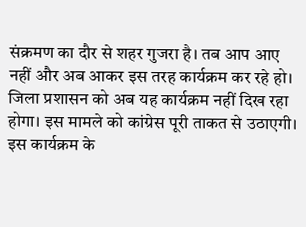संक्रमण का दौर से शहर गुजरा है। तब आप आए नहीं और अब आकर इस तरह कार्यक्रम कर रहे हो। जिला प्रशासन को अब यह कार्यक्रम नहीं दिख रहा होगा। इस मामले को कांग्रेस पूरी ताकत से उठाएगी। इस कार्यक्रम के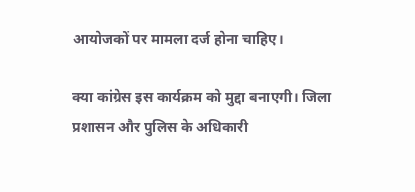आयोजकों पर मामला दर्ज होना चाहिए।

क्या कांग्रेस इस कार्यक्रम को मुद्दा बनाएगी। जिला प्रशासन और पुलिस के अधिकारी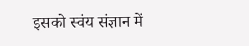इसको स्वंय संज्ञान में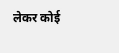लेकर कोई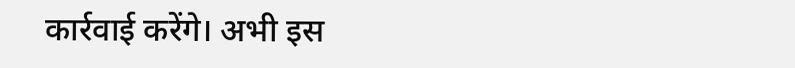कार्रवाई करेंगे। अभी इस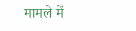मामले में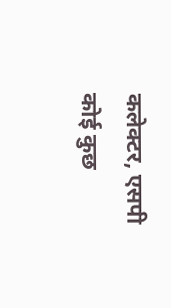कलेक्टर, एसपी कोई कुछ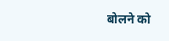बोलने को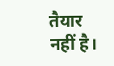तैयार नहीं है।